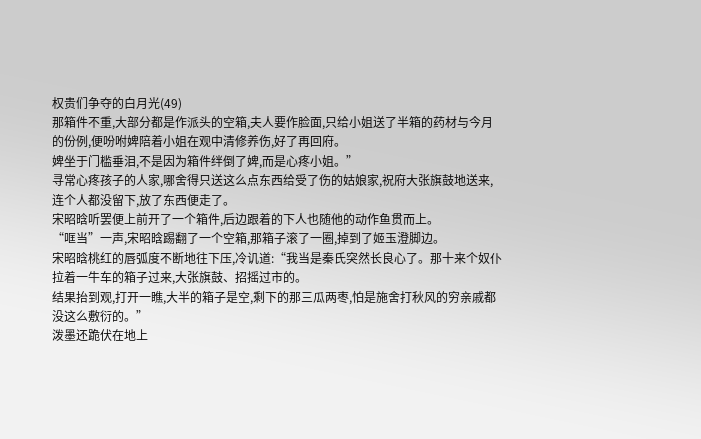权贵们争夺的白月光(49)
那箱件不重,大部分都是作派头的空箱,夫人要作脸面,只给小姐送了半箱的药材与今月的份例,便吩咐婢陪着小姐在观中清修养伤,好了再回府。
婢坐于门槛垂泪,不是因为箱件绊倒了婢,而是心疼小姐。”
寻常心疼孩子的人家,哪舍得只送这么点东西给受了伤的姑娘家,祝府大张旗鼓地送来,连个人都没留下,放了东西便走了。
宋昭晗听罢便上前开了一个箱件,后边跟着的下人也随他的动作鱼贯而上。
“哐当”一声,宋昭晗踢翻了一个空箱,那箱子滚了一圈,掉到了姬玉澄脚边。
宋昭晗桃红的唇弧度不断地往下压,冷讥道:“我当是秦氏突然长良心了。那十来个奴仆拉着一牛车的箱子过来,大张旗鼓、招摇过市的。
结果抬到观,打开一瞧,大半的箱子是空,剩下的那三瓜两枣,怕是施舍打秋风的穷亲戚都没这么敷衍的。”
泼墨还跪伏在地上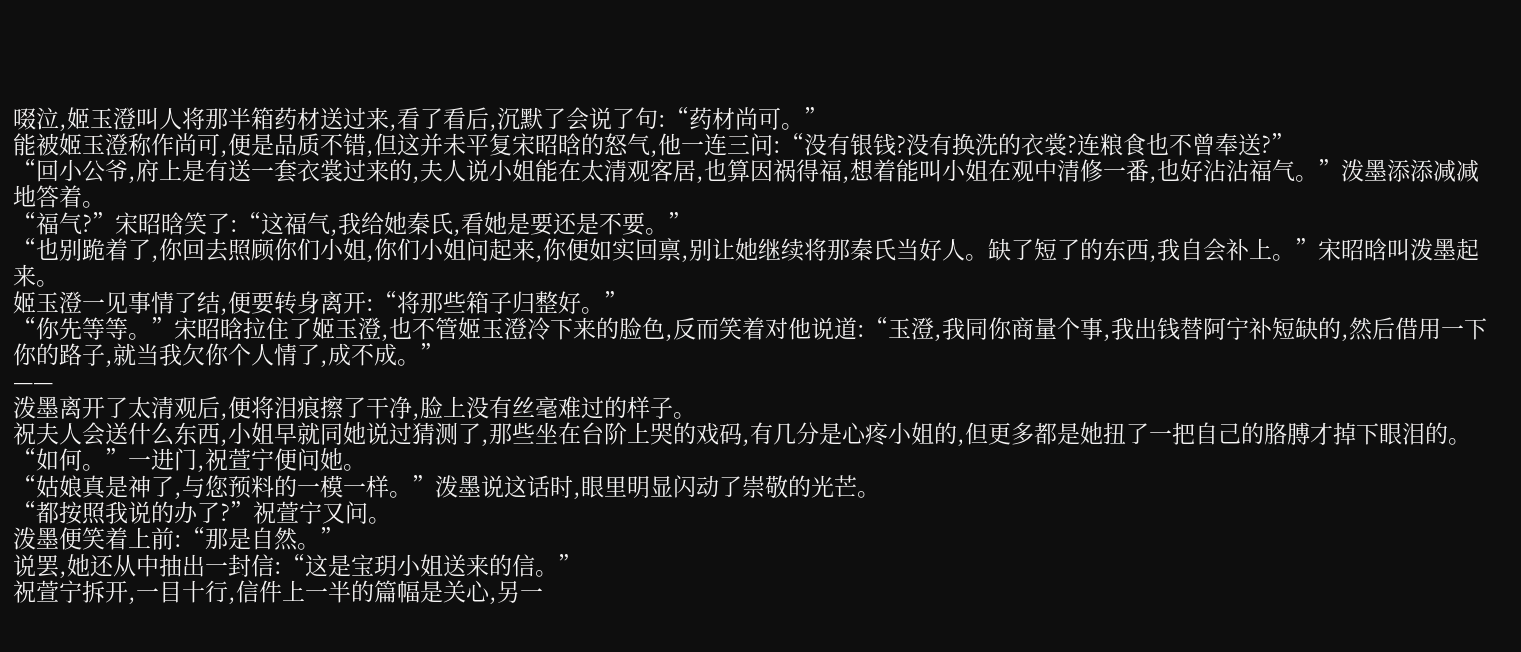啜泣,姬玉澄叫人将那半箱药材送过来,看了看后,沉默了会说了句:“药材尚可。”
能被姬玉澄称作尚可,便是品质不错,但这并未平复宋昭晗的怒气,他一连三问:“没有银钱?没有换洗的衣裳?连粮食也不曾奉送?”
“回小公爷,府上是有送一套衣裳过来的,夫人说小姐能在太清观客居,也算因祸得福,想着能叫小姐在观中清修一番,也好沾沾福气。”泼墨添添减减地答着。
“福气?”宋昭晗笑了:“这福气,我给她秦氏,看她是要还是不要。”
“也别跪着了,你回去照顾你们小姐,你们小姐问起来,你便如实回禀,别让她继续将那秦氏当好人。缺了短了的东西,我自会补上。”宋昭晗叫泼墨起来。
姬玉澄一见事情了结,便要转身离开:“将那些箱子归整好。”
“你先等等。”宋昭晗拉住了姬玉澄,也不管姬玉澄冷下来的脸色,反而笑着对他说道:“玉澄,我同你商量个事,我出钱替阿宁补短缺的,然后借用一下你的路子,就当我欠你个人情了,成不成。”
——
泼墨离开了太清观后,便将泪痕擦了干净,脸上没有丝毫难过的样子。
祝夫人会送什么东西,小姐早就同她说过猜测了,那些坐在台阶上哭的戏码,有几分是心疼小姐的,但更多都是她扭了一把自己的胳膊才掉下眼泪的。
“如何。”一进门,祝萱宁便问她。
“姑娘真是神了,与您预料的一模一样。”泼墨说这话时,眼里明显闪动了崇敬的光芒。
“都按照我说的办了?”祝萱宁又问。
泼墨便笑着上前:“那是自然。”
说罢,她还从中抽出一封信:“这是宝玥小姐送来的信。”
祝萱宁拆开,一目十行,信件上一半的篇幅是关心,另一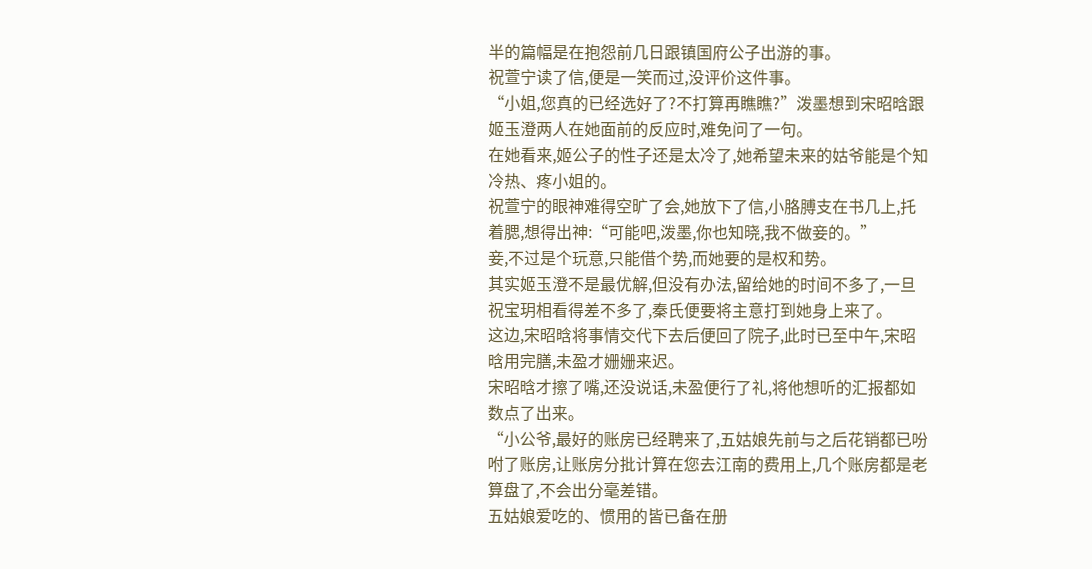半的篇幅是在抱怨前几日跟镇国府公子出游的事。
祝萱宁读了信,便是一笑而过,没评价这件事。
“小姐,您真的已经选好了?不打算再瞧瞧?”泼墨想到宋昭晗跟姬玉澄两人在她面前的反应时,难免问了一句。
在她看来,姬公子的性子还是太冷了,她希望未来的姑爷能是个知冷热、疼小姐的。
祝萱宁的眼神难得空旷了会,她放下了信,小胳膊支在书几上,托着腮,想得出神:“可能吧,泼墨,你也知晓,我不做妾的。”
妾,不过是个玩意,只能借个势,而她要的是权和势。
其实姬玉澄不是最优解,但没有办法,留给她的时间不多了,一旦祝宝玥相看得差不多了,秦氏便要将主意打到她身上来了。
这边,宋昭晗将事情交代下去后便回了院子,此时已至中午,宋昭晗用完膳,未盈才姗姗来迟。
宋昭晗才擦了嘴,还没说话,未盈便行了礼,将他想听的汇报都如数点了出来。
“小公爷,最好的账房已经聘来了,五姑娘先前与之后花销都已吩咐了账房,让账房分批计算在您去江南的费用上,几个账房都是老算盘了,不会出分毫差错。
五姑娘爱吃的、惯用的皆已备在册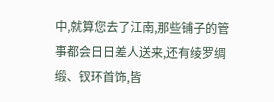中,就算您去了江南,那些铺子的管事都会日日差人送来,还有绫罗绸缎、钗环首饰,皆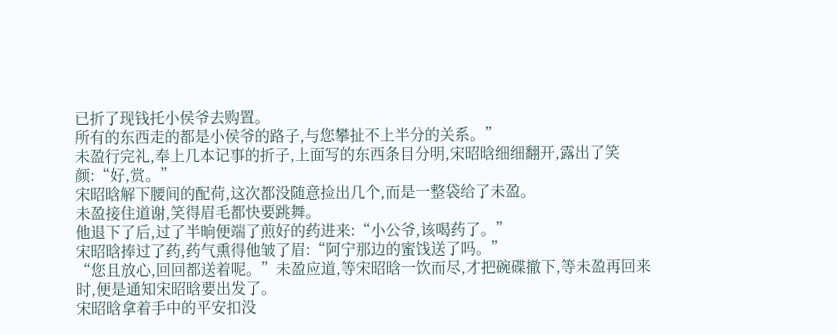已折了现钱托小侯爷去购置。
所有的东西走的都是小侯爷的路子,与您攀扯不上半分的关系。”
未盈行完礼,奉上几本记事的折子,上面写的东西条目分明,宋昭晗细细翻开,露出了笑颜:“好,赏。”
宋昭晗解下腰间的配荷,这次都没随意捡出几个,而是一整袋给了未盈。
未盈接住道谢,笑得眉毛都快要跳舞。
他退下了后,过了半晌便端了煎好的药进来:“小公爷,该喝药了。”
宋昭晗捧过了药,药气熏得他皱了眉:“阿宁那边的蜜饯送了吗。”
“您且放心,回回都送着呢。”未盈应道,等宋昭晗一饮而尽,才把碗碟撤下,等未盈再回来时,便是通知宋昭晗要出发了。
宋昭晗拿着手中的平安扣没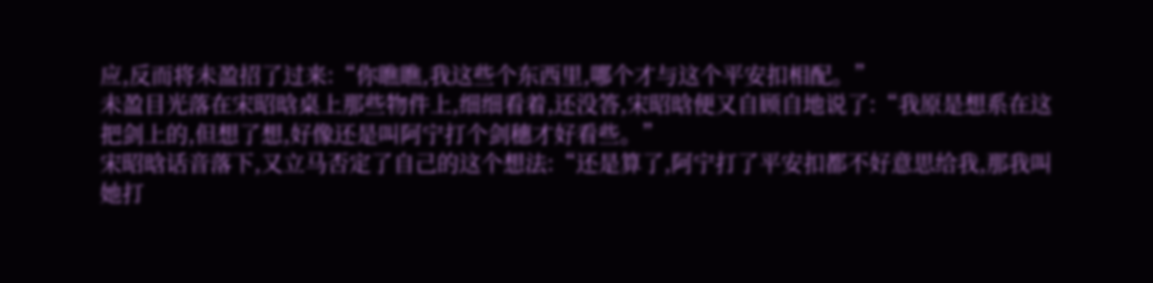应,反而将未盈招了过来:“你瞧瞧,我这些个东西里,哪个才与这个平安扣相配。”
未盈目光落在宋昭晗桌上那些物件上,细细看着,还没答,宋昭晗便又自顾自地说了:“我原是想系在这把剑上的,但想了想,好像还是叫阿宁打个剑穗才好看些。”
宋昭晗话音落下,又立马否定了自己的这个想法:“还是算了,阿宁打了平安扣都不好意思给我,那我叫她打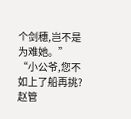个剑穗,岂不是为难她。”
“小公爷,您不如上了船再挑?赵管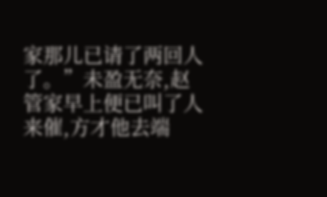家那儿已请了两回人了。”未盈无奈,赵管家早上便已叫了人来催,方才他去端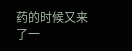药的时候又来了一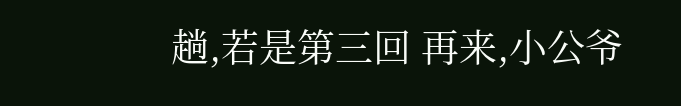趟,若是第三回 再来,小公爷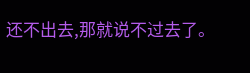还不出去,那就说不过去了。